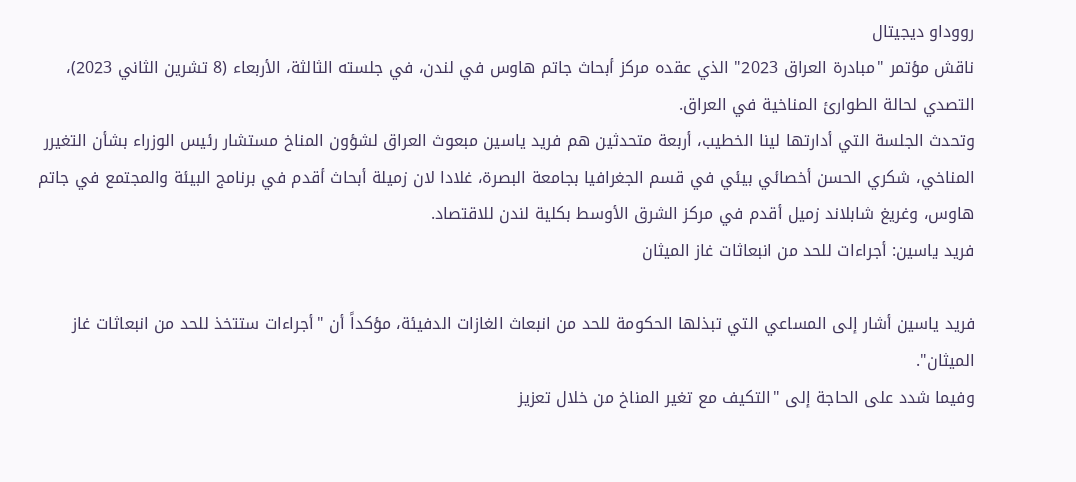رووداو ديجيتال
ناقش مؤتمر "مبادرة العراق 2023" الذي عقده مركز أبحاث جاتم هاوس في لندن، في جلسته الثالثة، الأربعاء (8 تشرين الثاني 2023)، التصدي لحالة الطوارئ المناخية في العراق.
وتحدث الجلسة التي أدارتها لينا الخطيب، أربعة متحدثين هم فريد ياسين مبعوث العراق لشؤون المناخ مستشار رئيس الوزراء بشأن التغيرر المناخي، شكري الحسن أخصائي بيئي في قسم الجغرافيا بجامعة البصرة، غلادا لان زميلة أبحاث أقدم في برنامج البيئة والمجتمع في جاتم هاوس، وغريغ شابلاند زميل أقدم في مركز الشرق الأوسط بكلية لندن للاقتصاد.
فريد ياسين: أجراءات للحد من انبعاثات غاز الميثان

فريد ياسين أشار إلى المساعي التي تبذلها الحكومة للحد من انبعاث الغازات الدفيئة، مؤكداً أن "أجراءات ستتخذ للحد من انبعاثات غاز الميثان".
وفيما شدد على الحاجة إلى "التكيف مع تغير المناخ من خلال تعزيز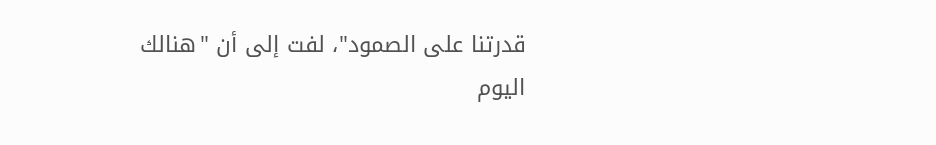قدرتنا على الصمود"، لفت إلى أن "هنالك اليوم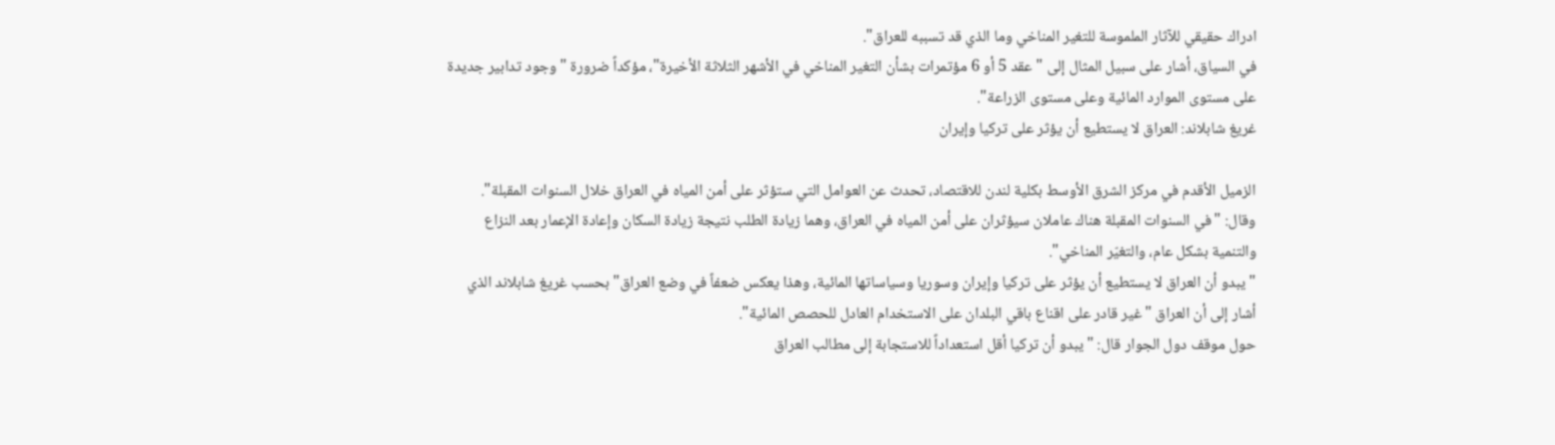ادراك حقيقي للآثار الملموسة للتغير المناخي وما الذي قد تسببه للعراق".
في السياق، أشار على سبيل المثال إلى "عقد 5 أو 6 مؤتمرات بشأن التغير المناخي في الأشهر الثلاثة الأخيرة"، مؤكداً ضرورة "وجود تدابير جديدة على مستوى الموارد المائية وعلى مستوى الزراعة".
غريغ شابلاند: العراق لا يستطيع أن يؤثر على تركيا وإيران

الزميل الأقدم في مركز الشرق الأوسط بكلية لندن للاقتصاد، تحدث عن العوامل التي ستؤثر على أمن المياه في العراق خلال السنوات المقبلة".
وقال: "في السنوات المقبلة هناك عاملان سيؤثران على أمن المياه في العراق، وهما زيادة الطلب نتيجة زيادة السكان وإعادة الإعمار بعد النزاع والتنمية بشكل عام، والتغيّر المناخي".
"يبدو أن العراق لا يستطيع أن يؤثر على تركيا وإيران وسوريا وسياساتها المائية، وهذا يعكس ضعفاً في وضع العراق" بحسب غريغ شابلاند الذي أشار إلى أن العراق "غير قادر على اقناع باقي البلدان على الاستخدام العادل للحصص المائية".
حول موقف دول الجوار قال: "يبدو أن تركيا أقل استعداداً للاستجابة إلى مطالب العراق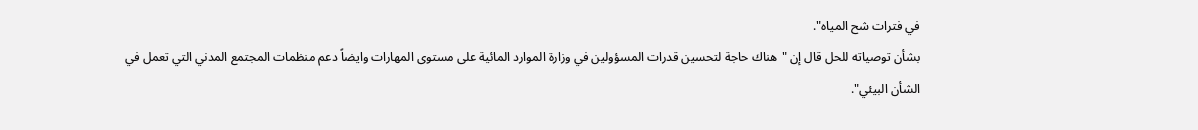في فترات شح المياه".
بشأن توصياته للحل قال إن "هناك حاجة لتحسين قدرات المسؤولين في وزارة الموارد المائية على مستوى المهارات وايضاً دعم منظمات المجتمع المدني التي تعمل في الشأن البيئي".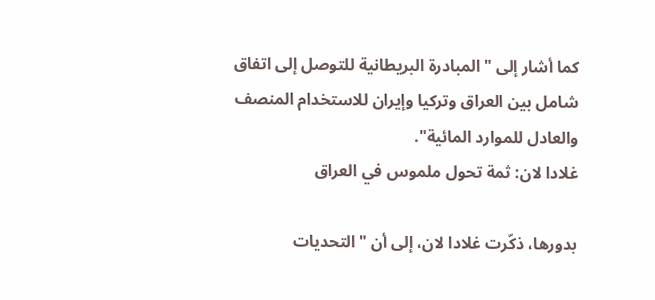كما أشار إلى "المبادرة البريطانية للتوصل إلى اتفاق شامل بين العراق وتركيا وإيران للاستخدام المنصف والعادل للموارد المائية".
غلادا لان: ثمة تحول ملموس في العراق

بدورها، ذكّرت غلادا لان، إلى أن "التحديات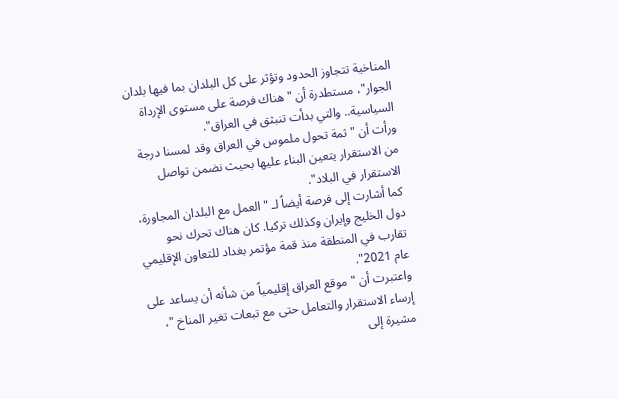المناخية تتجاوز الحدود وتؤثر على كل البلدان بما فيها بلدان الجوار"، مستطدرة أن "هناك فرصة على مستوى الإرداة السياسية.. والتي بدأت تنبثق في العراق".
ورأت أن "ثمة تحول ملموس في العراق وقد لمسنا درجة من الاستقرار يتعين البناء عليها بحيث نضمن تواصل الاستقرار في البلاد".
كما أشارت إلى فرصة أيضاً لـ "العمل مع البلدان المجاورة، دول الخليج وإيران وكذلك تركيا. كان هناك تحرك نحو تقارب في المنطقة منذ قمة مؤتمر بغداد للتعاون الإقليمي عام 2021".
واعتبرت أن "موقع العراق إقليمياً من شأنه أن يساعد على إرساء الاستقرار والتعامل حتى مع تبعات تغير المناخ "، مشيرة إلى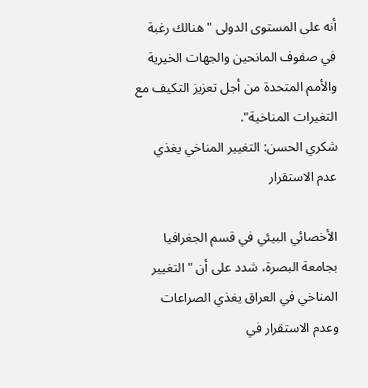أنه على المستوى الدولى "هنالك رغبة في صفوف المانحين والجهات الخيرية والأمم المتحدة من أجل تعزيز التكيف مع التغيرات المناخية".
شكري الحسن: التغيير المناخي يغذي عدم الاستقرار

الأخصائي البيئي في قسم الجغرافيا بجامعة البصرة، شدد على أن "التغيير المناخي في العراق يغذي الصراعات وعدم الاستقرار في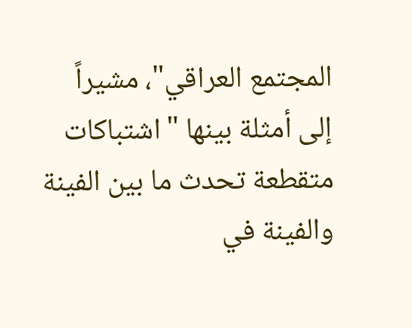المجتمع العراقي"، مشيراً إلى أمثلة بينها "اشتباكات متقطعة تحدث ما بين الفينة والفينة في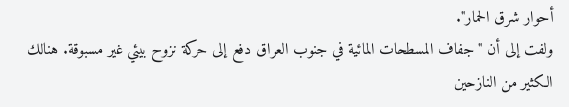أحوار شرق الحمار".
ولفت إلى أن "جفاف المسطحات المائية في جنوب العراق دفع إلى حركة نزوح بيئي غير مسبوقة. هنالك الكثير من النازحين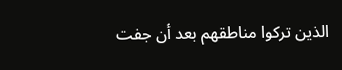الذين تركوا مناطقهم بعد أن جفت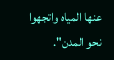عنها المياه واتجهوا نحو المدن".